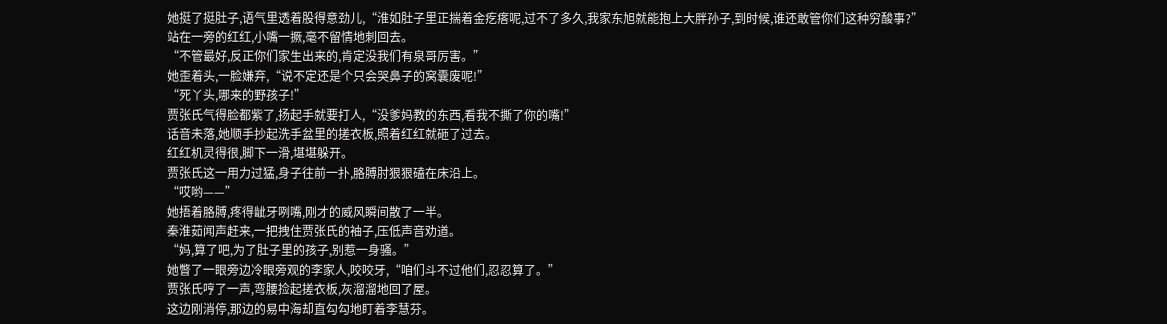她挺了挺肚子,语气里透着股得意劲儿,“淮如肚子里正揣着金疙瘩呢,过不了多久,我家东旭就能抱上大胖孙子,到时候,谁还敢管你们这种穷酸事?”
站在一旁的红红,小嘴一撅,毫不留情地刺回去。
“不管最好,反正你们家生出来的,肯定没我们有泉哥厉害。”
她歪着头,一脸嫌弃,“说不定还是个只会哭鼻子的窝囊废呢!”
“死丫头,哪来的野孩子!”
贾张氏气得脸都紫了,扬起手就要打人,“没爹妈教的东西,看我不撕了你的嘴!”
话音未落,她顺手抄起洗手盆里的搓衣板,照着红红就砸了过去。
红红机灵得很,脚下一滑,堪堪躲开。
贾张氏这一用力过猛,身子往前一扑,胳膊肘狠狠磕在床沿上。
“哎哟——”
她捂着胳膊,疼得龇牙咧嘴,刚才的威风瞬间散了一半。
秦淮茹闻声赶来,一把拽住贾张氏的袖子,压低声音劝道。
“妈,算了吧,为了肚子里的孩子,别惹一身骚。”
她瞥了一眼旁边冷眼旁观的李家人,咬咬牙,“咱们斗不过他们,忍忍算了。”
贾张氏哼了一声,弯腰捡起搓衣板,灰溜溜地回了屋。
这边刚消停,那边的易中海却直勾勾地盯着李慧芬。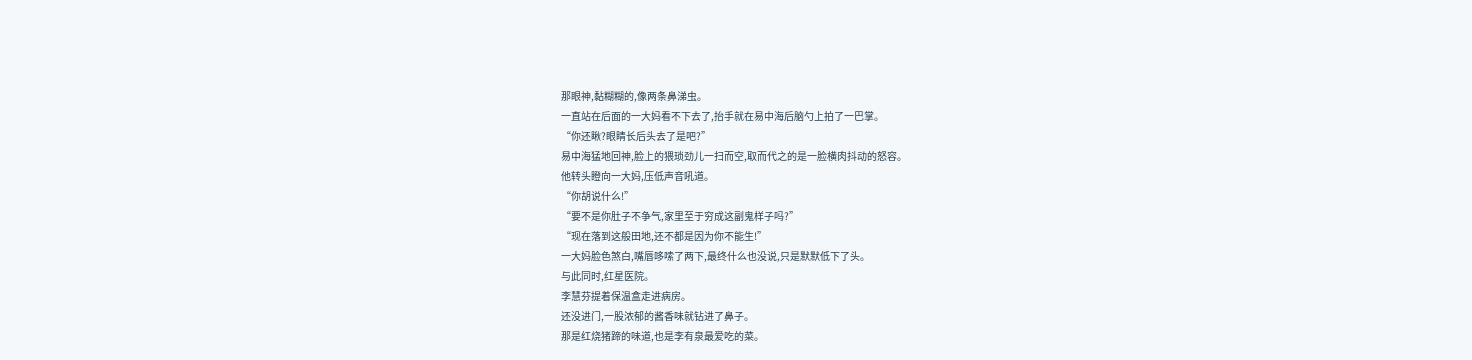那眼神,黏糊糊的,像两条鼻涕虫。
一直站在后面的一大妈看不下去了,抬手就在易中海后脑勺上拍了一巴掌。
“你还瞅?眼睛长后头去了是吧?”
易中海猛地回神,脸上的猥琐劲儿一扫而空,取而代之的是一脸横肉抖动的怒容。
他转头瞪向一大妈,压低声音吼道。
“你胡说什么!”
“要不是你肚子不争气,家里至于穷成这副鬼样子吗?”
“现在落到这般田地,还不都是因为你不能生!”
一大妈脸色煞白,嘴唇哆嗦了两下,最终什么也没说,只是默默低下了头。
与此同时,红星医院。
李慧芬提着保温盒走进病房。
还没进门,一股浓郁的酱香味就钻进了鼻子。
那是红烧猪蹄的味道,也是李有泉最爱吃的菜。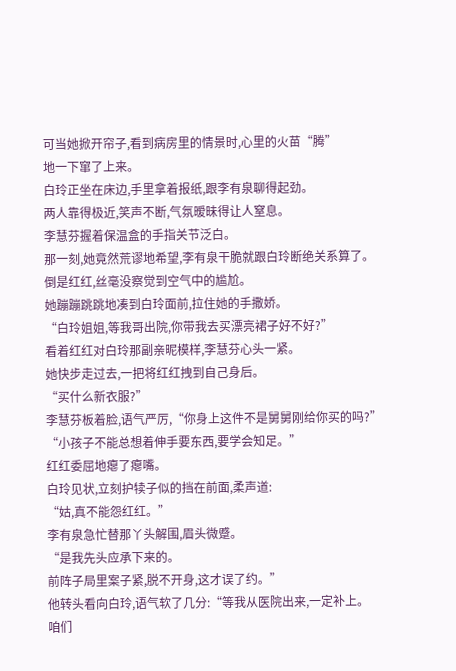可当她掀开帘子,看到病房里的情景时,心里的火苗“腾”
地一下窜了上来。
白玲正坐在床边,手里拿着报纸,跟李有泉聊得起劲。
两人靠得极近,笑声不断,气氛暧昧得让人窒息。
李慧芬握着保温盒的手指关节泛白。
那一刻,她竟然荒谬地希望,李有泉干脆就跟白玲断绝关系算了。
倒是红红,丝毫没察觉到空气中的尴尬。
她蹦蹦跳跳地凑到白玲面前,拉住她的手撒娇。
“白玲姐姐,等我哥出院,你带我去买漂亮裙子好不好?”
看着红红对白玲那副亲昵模样,李慧芬心头一紧。
她快步走过去,一把将红红拽到自己身后。
“买什么新衣服?”
李慧芬板着脸,语气严厉,“你身上这件不是舅舅刚给你买的吗?”
“小孩子不能总想着伸手要东西,要学会知足。”
红红委屈地瘪了瘪嘴。
白玲见状,立刻护犊子似的挡在前面,柔声道:
“姑,真不能怨红红。”
李有泉急忙替那丫头解围,眉头微蹙。
“是我先头应承下来的。
前阵子局里案子紧,脱不开身,这才误了约。”
他转头看向白玲,语气软了几分:“等我从医院出来,一定补上。
咱们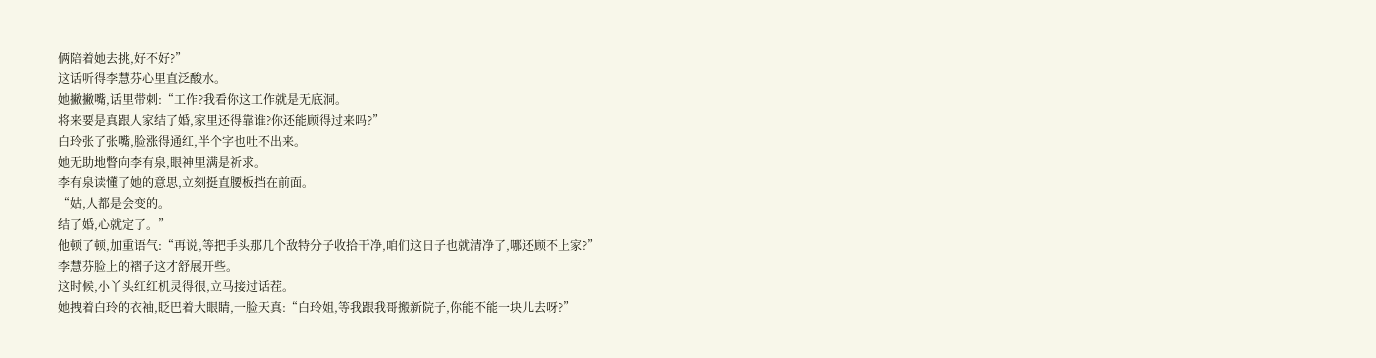俩陪着她去挑,好不好?”
这话听得李慧芬心里直泛酸水。
她撇撇嘴,话里带刺:“工作?我看你这工作就是无底洞。
将来要是真跟人家结了婚,家里还得靠谁?你还能顾得过来吗?”
白玲张了张嘴,脸涨得通红,半个字也吐不出来。
她无助地瞥向李有泉,眼神里满是祈求。
李有泉读懂了她的意思,立刻挺直腰板挡在前面。
“姑,人都是会变的。
结了婚,心就定了。”
他顿了顿,加重语气:“再说,等把手头那几个敌特分子收拾干净,咱们这日子也就清净了,哪还顾不上家?”
李慧芬脸上的褶子这才舒展开些。
这时候,小丫头红红机灵得很,立马接过话茬。
她拽着白玲的衣袖,眨巴着大眼睛,一脸天真:“白玲姐,等我跟我哥搬新院子,你能不能一块儿去呀?”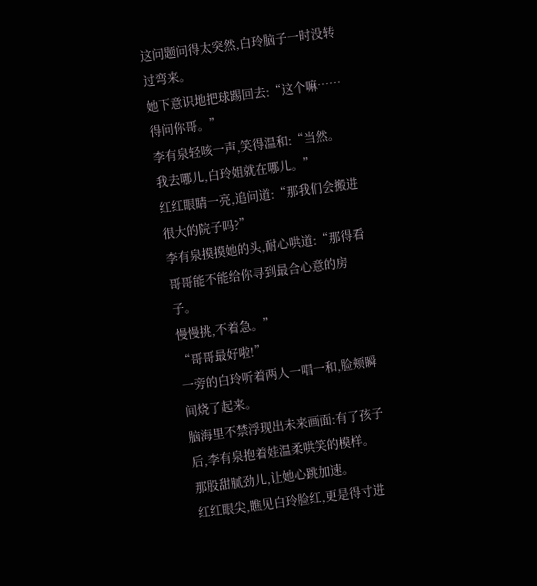这问题问得太突然,白玲脑子一时没转过弯来。
她下意识地把球踢回去:“这个嘛……得问你哥。”
李有泉轻咳一声,笑得温和:“当然。
我去哪儿,白玲姐就在哪儿。”
红红眼睛一亮,追问道:“那我们会搬进很大的院子吗?”
李有泉摸摸她的头,耐心哄道:“那得看哥哥能不能给你寻到最合心意的房子。
慢慢挑,不着急。”
“哥哥最好啦!”
一旁的白玲听着两人一唱一和,脸颊瞬间烧了起来。
脑海里不禁浮现出未来画面:有了孩子后,李有泉抱着娃温柔哄笑的模样。
那股甜腻劲儿,让她心跳加速。
红红眼尖,瞧见白玲脸红,更是得寸进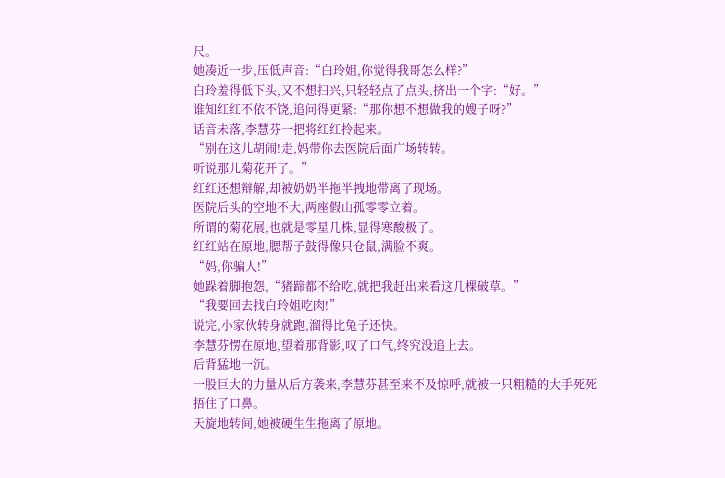尺。
她凑近一步,压低声音:“白玲姐,你觉得我哥怎么样?”
白玲羞得低下头,又不想扫兴,只轻轻点了点头,挤出一个字:“好。”
谁知红红不依不饶,追问得更紧:“那你想不想做我的嫂子呀?”
话音未落,李慧芬一把将红红拎起来。
“别在这儿胡闹!走,妈带你去医院后面广场转转。
听说那儿菊花开了。”
红红还想辩解,却被奶奶半拖半拽地带离了现场。
医院后头的空地不大,两座假山孤零零立着。
所谓的菊花展,也就是零星几株,显得寒酸极了。
红红站在原地,腮帮子鼓得像只仓鼠,满脸不爽。
“妈,你骗人!”
她跺着脚抱怨,“猪蹄都不给吃,就把我赶出来看这几棵破草。”
“我要回去找白玲姐吃肉!”
说完,小家伙转身就跑,溜得比兔子还快。
李慧芬愣在原地,望着那背影,叹了口气,终究没追上去。
后背猛地一沉。
一股巨大的力量从后方袭来,李慧芬甚至来不及惊呼,就被一只粗糙的大手死死捂住了口鼻。
天旋地转间,她被硬生生拖离了原地。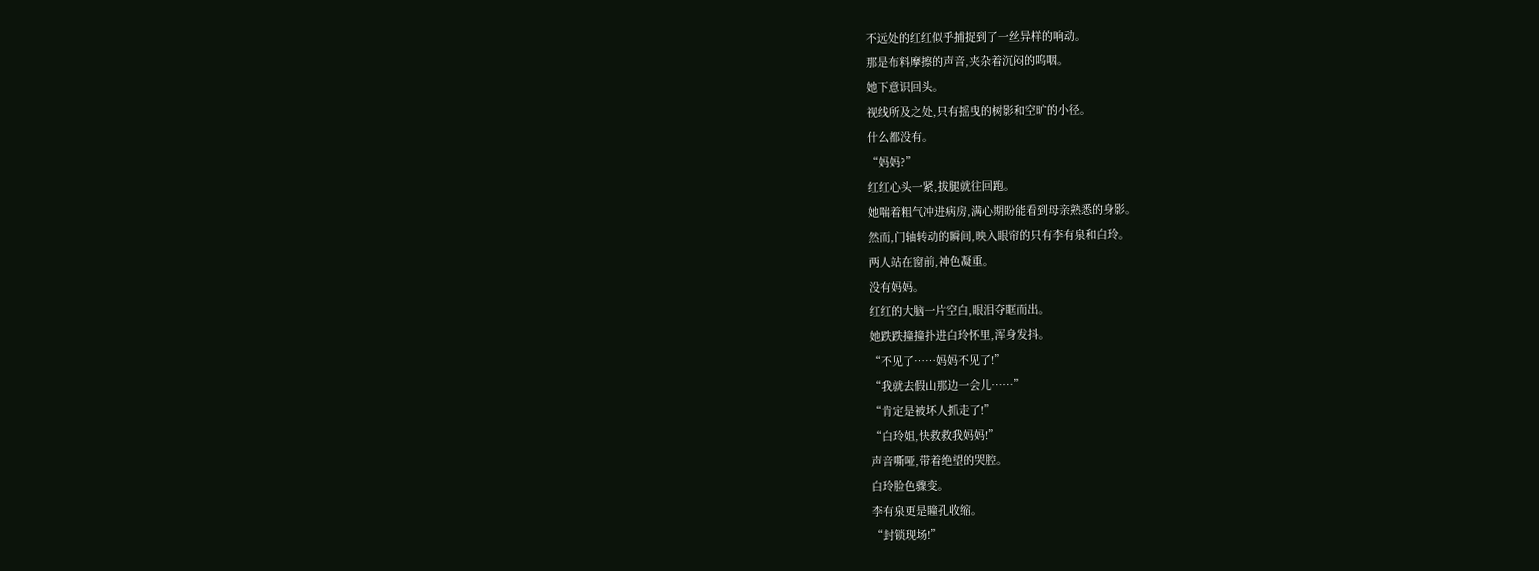不远处的红红似乎捕捉到了一丝异样的响动。
那是布料摩擦的声音,夹杂着沉闷的呜咽。
她下意识回头。
视线所及之处,只有摇曳的树影和空旷的小径。
什么都没有。
“妈妈?”
红红心头一紧,拔腿就往回跑。
她喘着粗气冲进病房,满心期盼能看到母亲熟悉的身影。
然而,门轴转动的瞬间,映入眼帘的只有李有泉和白玲。
两人站在窗前,神色凝重。
没有妈妈。
红红的大脑一片空白,眼泪夺眶而出。
她跌跌撞撞扑进白玲怀里,浑身发抖。
“不见了……妈妈不见了!”
“我就去假山那边一会儿……”
“肯定是被坏人抓走了!”
“白玲姐,快救救我妈妈!”
声音嘶哑,带着绝望的哭腔。
白玲脸色骤变。
李有泉更是瞳孔收缩。
“封锁现场!”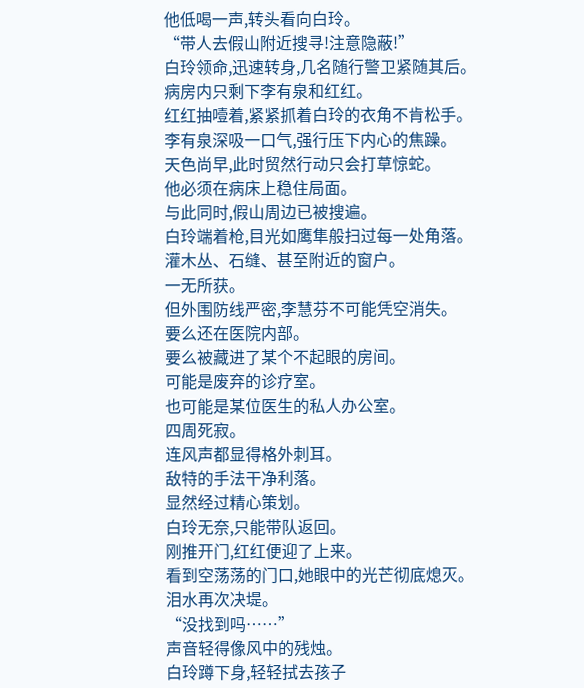他低喝一声,转头看向白玲。
“带人去假山附近搜寻!注意隐蔽!”
白玲领命,迅速转身,几名随行警卫紧随其后。
病房内只剩下李有泉和红红。
红红抽噎着,紧紧抓着白玲的衣角不肯松手。
李有泉深吸一口气,强行压下内心的焦躁。
天色尚早,此时贸然行动只会打草惊蛇。
他必须在病床上稳住局面。
与此同时,假山周边已被搜遍。
白玲端着枪,目光如鹰隼般扫过每一处角落。
灌木丛、石缝、甚至附近的窗户。
一无所获。
但外围防线严密,李慧芬不可能凭空消失。
要么还在医院内部。
要么被藏进了某个不起眼的房间。
可能是废弃的诊疗室。
也可能是某位医生的私人办公室。
四周死寂。
连风声都显得格外刺耳。
敌特的手法干净利落。
显然经过精心策划。
白玲无奈,只能带队返回。
刚推开门,红红便迎了上来。
看到空荡荡的门口,她眼中的光芒彻底熄灭。
泪水再次决堤。
“没找到吗……”
声音轻得像风中的残烛。
白玲蹲下身,轻轻拭去孩子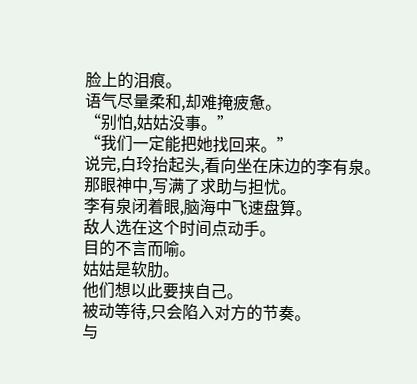脸上的泪痕。
语气尽量柔和,却难掩疲惫。
“别怕,姑姑没事。”
“我们一定能把她找回来。”
说完,白玲抬起头,看向坐在床边的李有泉。
那眼神中,写满了求助与担忧。
李有泉闭着眼,脑海中飞速盘算。
敌人选在这个时间点动手。
目的不言而喻。
姑姑是软肋。
他们想以此要挟自己。
被动等待,只会陷入对方的节奏。
与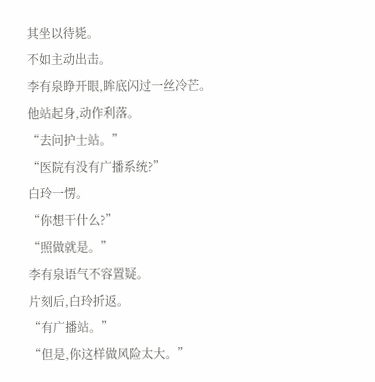其坐以待毙。
不如主动出击。
李有泉睁开眼,眸底闪过一丝冷芒。
他站起身,动作利落。
“去问护士站。”
“医院有没有广播系统?”
白玲一愣。
“你想干什么?”
“照做就是。”
李有泉语气不容置疑。
片刻后,白玲折返。
“有广播站。”
“但是,你这样做风险太大。”